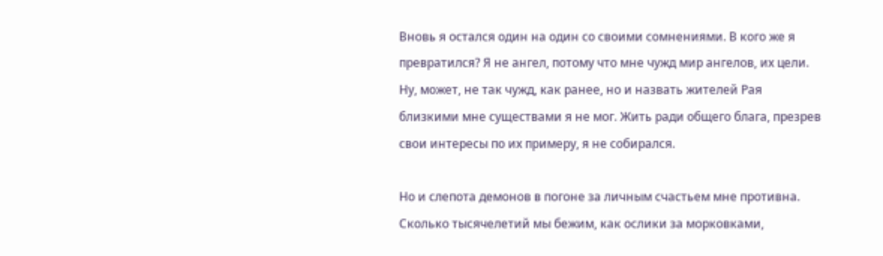Вновь я остался один на один со своими сомнениями. В кого же я превратился? Я не ангел, потому что мне чужд мир ангелов, их цели. Ну, может, не так чужд, как ранее, но и назвать жителей Рая близкими мне существами я не мог. Жить ради общего блага, презрев свои интересы по их примеру, я не собирался.

Но и слепота демонов в погоне за личным счастьем мне противна. Сколько тысячелетий мы бежим, как ослики за морковками,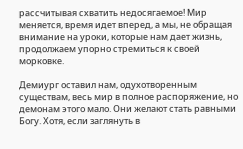рассчитывая схватить недосягаемое! Мир меняется, время идет вперед, а мы, не обращая внимание на уроки, которые нам дает жизнь, продолжаем упорно стремиться к своей морковке.

Демиург оставил нам, одухотворенным существам, весь мир в полное распоряжение, но демонам этого мало. Они желают стать равными Богу. Хотя, если заглянуть в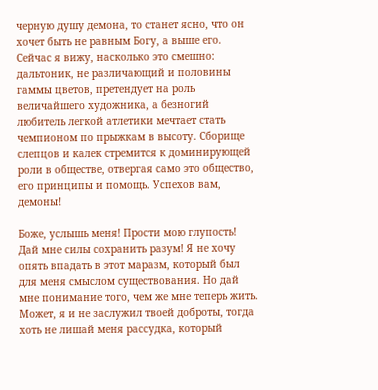черную душу демона, то станет ясно, что он хочет быть не равным Богу, а выше его. Сейчас я вижу, насколько это смешно: дальтоник, не различающий и половины гаммы цветов, претендует на роль величайшего художника, а безногий любитель легкой атлетики мечтает стать чемпионом по прыжкам в высоту. Сборище слепцов и калек стремится к доминирующей роли в обществе, отвергая само это общество, его принципы и помощь. Успехов вам, демоны!

Боже, услышь меня! Прости мою глупость! Дай мне силы сохранить разум! Я не хочу опять впадать в этот маразм, который был для меня смыслом существования. Но дай мне понимание того, чем же мне теперь жить. Может, я и не заслужил твоей доброты, тогда хоть не лишай меня рассудка, который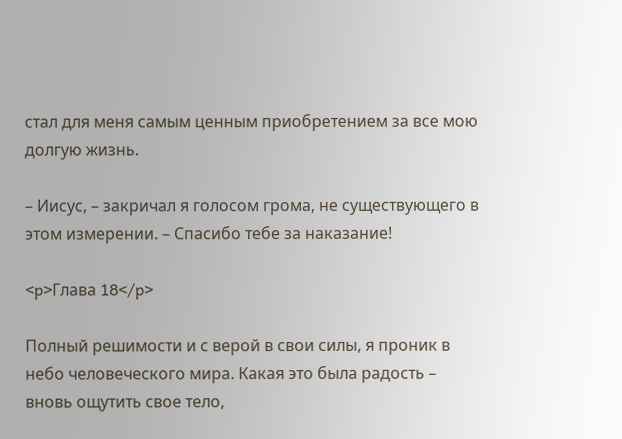стал для меня самым ценным приобретением за все мою долгую жизнь.

– Иисус, – закричал я голосом грома, не существующего в этом измерении. – Спасибо тебе за наказание!

<p>Глава 18</p>

Полный решимости и с верой в свои силы, я проник в небо человеческого мира. Какая это была радость – вновь ощутить свое тело,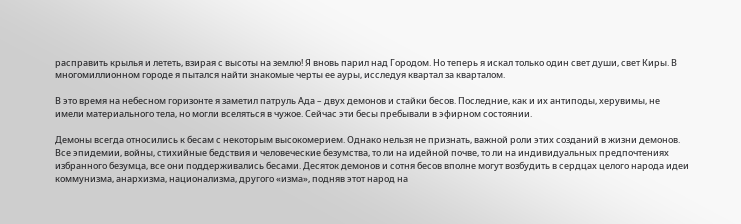расправить крылья и лететь, взирая с высоты на землю! Я вновь парил над Городом. Но теперь я искал только один свет души, свет Киры. В многомиллионном городе я пытался найти знакомые черты ее ауры, исследуя квартал за кварталом.

В это время на небесном горизонте я заметил патруль Ада – двух демонов и стайки бесов. Последние, как и их антиподы, херувимы, не имели материального тела, но могли вселяться в чужое. Сейчас эти бесы пребывали в эфирном состоянии.

Демоны всегда относились к бесам с некоторым высокомерием. Однако нельзя не признать, важной роли этих созданий в жизни демонов. Все эпидемии, войны, стихийные бедствия и человеческие безумства, то ли на идейной почве, то ли на индивидуальных предпочтениях избранного безумца, все они поддерживались бесами. Десяток демонов и сотня бесов вполне могут возбудить в сердцах целого народа идеи коммунизма, анархизма, национализма, другого «изма», подняв этот народ на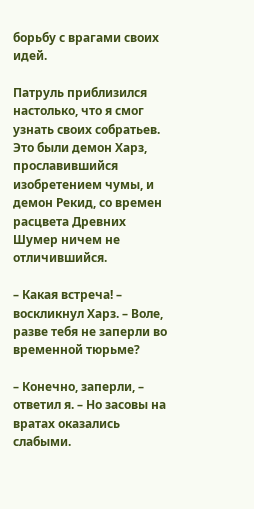борьбу с врагами своих идей.

Патруль приблизился настолько, что я смог узнать своих собратьев. Это были демон Харз, прославившийся изобретением чумы, и демон Рекид, со времен расцвета Древних Шумер ничем не отличившийся.

– Какая встреча! – воскликнул Харз. – Воле, разве тебя не заперли во временной тюрьме?

– Конечно, заперли, – ответил я. – Но засовы на вратах оказались слабыми.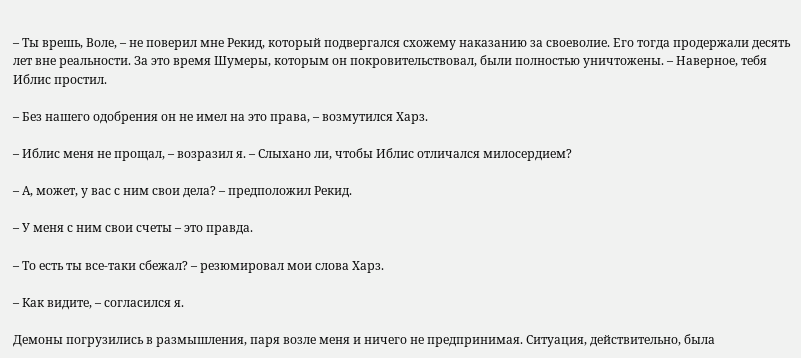– Ты врешь, Воле, – не поверил мне Рекид, который подвергался схожему наказанию за своеволие. Его тогда продержали десять лет вне реальности. За это время Шумеры, которым он покровительствовал, были полностью уничтожены. – Наверное, тебя Иблис простил.

– Без нашего одобрения он не имел на это права, – возмутился Харз.

– Иблис меня не прощал, – возразил я. – Слыхано ли, чтобы Иблис отличался милосердием?

– А, может, у вас с ним свои дела? – предположил Рекид.

– У меня с ним свои счеты – это правда.

– То есть ты все-таки сбежал? – резюмировал мои слова Харз.

– Как видите, – согласился я.

Демоны погрузились в размышления, паря возле меня и ничего не предпринимая. Ситуация, действительно, была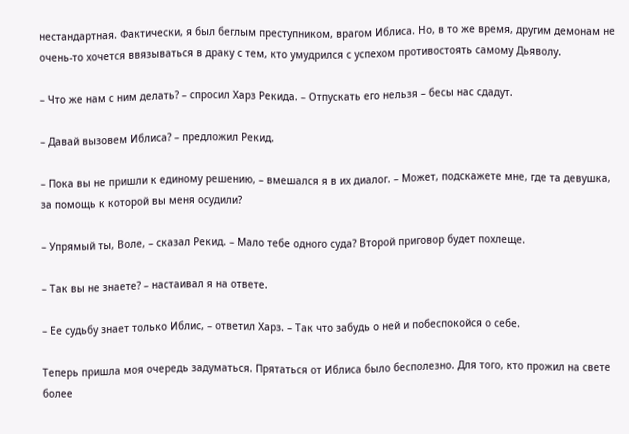нестандартная. Фактически, я был беглым преступником, врагом Иблиса. Но, в то же время, другим демонам не очень-то хочется ввязываться в драку с тем, кто умудрился с успехом противостоять самому Дьяволу.

– Что же нам с ним делать? – спросил Харз Рекида. – Отпускать его нельзя – бесы нас сдадут.

– Давай вызовем Иблиса? – предложил Рекид.

– Пока вы не пришли к единому решению, – вмешался я в их диалог. – Может, подскажете мне, где та девушка, за помощь к которой вы меня осудили?

– Упрямый ты, Воле, – сказал Рекид. – Мало тебе одного суда? Второй приговор будет похлеще.

– Так вы не знаете? – настаивал я на ответе.

– Ее судьбу знает только Иблис, – ответил Харз. – Так что забудь о ней и побеспокойся о себе.

Теперь пришла моя очередь задуматься. Прятаться от Иблиса было бесполезно. Для того, кто прожил на свете более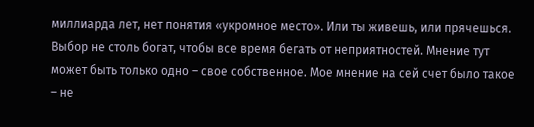миллиарда лет, нет понятия «укромное место». Или ты живешь, или прячешься. Выбор не столь богат, чтобы все время бегать от неприятностей. Мнение тут может быть только одно – свое собственное. Мое мнение на сей счет было такое – не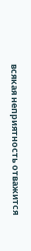всякая неприятность отважится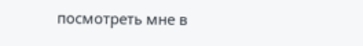посмотреть мне в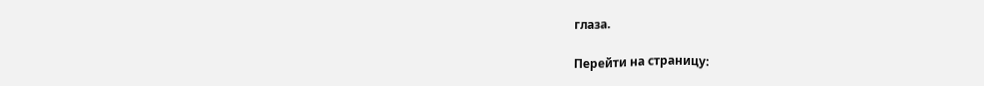глаза.

Перейти на страницу: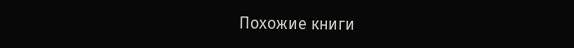Похожие книги